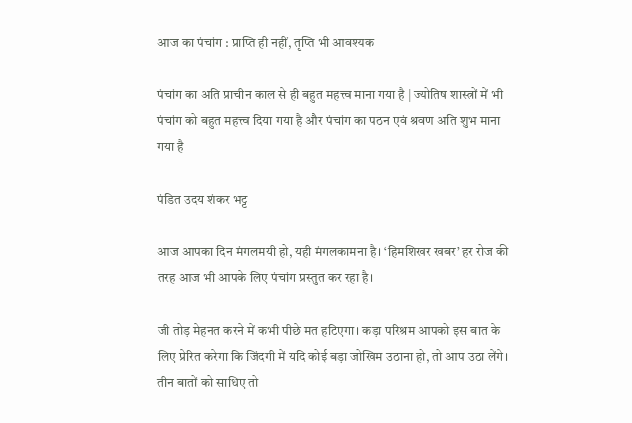आज का पंचांग : प्राप्ति ही नहीं, तृप्ति भी आवश्यक

पंचांग का अति प्राचीन काल से ही बहुत महत्त्व माना गया है | ज्योतिष शास्त्रों में भी पंचांग को बहुत महत्त्व दिया गया है और पंचांग का पठन एवं श्रवण अति शुभ माना गया है

पंडित उदय शंकर भट्ट

आज आपका दिन मंगलमयी हो, यही मंगलकामना है। ‘हिमशिखर खबर’ हर रोज की तरह आज भी आपके लिए पंचांग प्रस्तुत कर रहा है।

जी तोड़ मेहनत करने में कभी पीछे मत हटिएगा। कड़ा परिश्रम आपको इस बात के लिए प्रेरित करेगा कि जिंदगी में यदि कोई बड़ा जोखिम उठाना हो, तो आप उठा लेंगे। तीन बातों को साधिए तो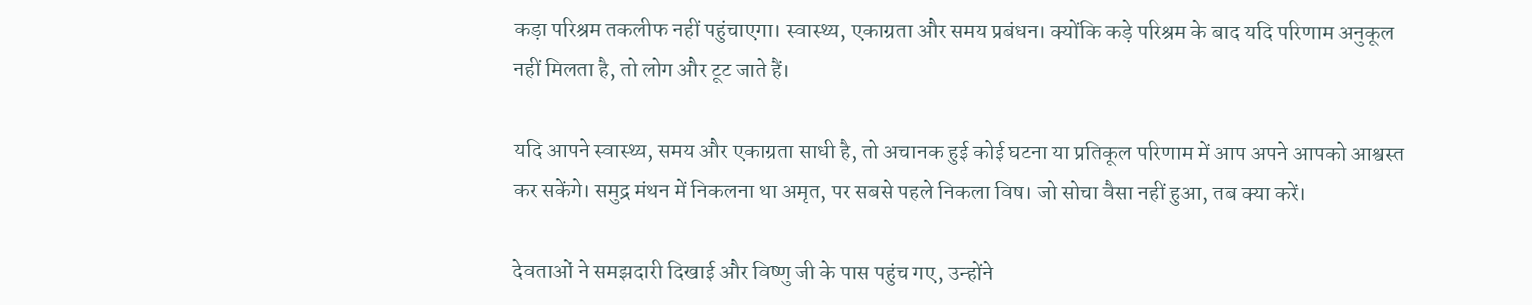कड़ा परिश्रम तकलीफ नहीं पहुंचाएगा। स्वास्थ्य, एकाग्रता और समय प्रबंधन। क्योंकि कड़े परिश्रम के बाद यदि परिणाम अनुकूल नहीं मिलता है, तो लोग और टूट जाते हैं।

यदि आपने स्वास्थ्य, समय और एकाग्रता साधी है, तो अचानक हुई कोई घटना या प्रतिकूल परिणाम में आप अपने आपको आश्वस्त कर सकेंगे। समुद्र मंथन में निकलना था अमृत, पर सबसे पहले निकला विष। जो सोचा वैसा नहीं हुआ, तब क्या करें।

देवताओं ने समझदारी दिखाई और विष्णु जी के पास पहुंच गए, उन्होंने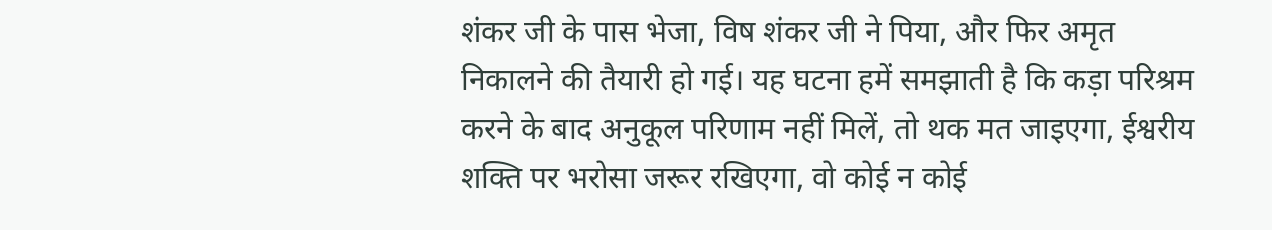शंकर जी के पास भेजा, विष शंकर जी ने पिया, और फिर अमृत निकालने की तैयारी हो गई। यह घटना हमें समझाती है कि कड़ा परिश्रम करने के बाद अनुकूल परिणाम नहीं मिलें, तो थक मत जाइएगा, ईश्वरीय शक्ति पर भरोसा जरूर रखिएगा, वो कोई न कोई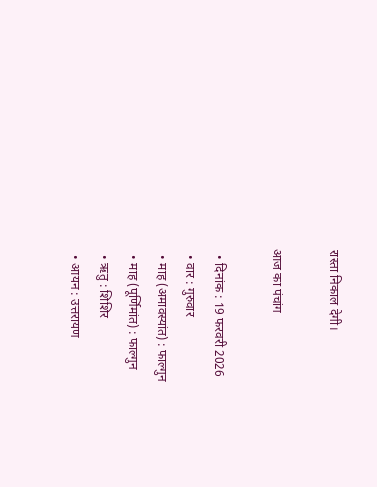रास्ता निकाल देगी।

आज का पंचांग

  • दिनांक : 19 फरवरी 2026
  • वार : गुरुवार
  • माह (अमावस्यांत) : फाल्गुन
  • माह (पूर्णिमांत) : फाल्गुन
  • ऋतु : शिशिर
  • आयन : उत्तरायण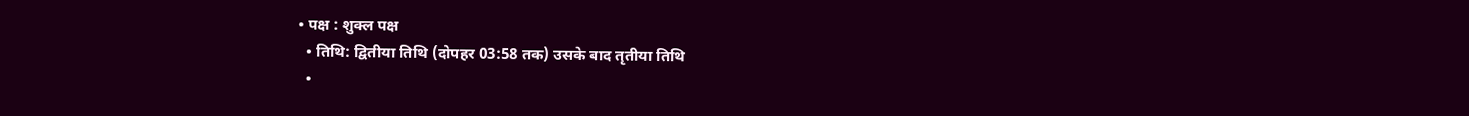• पक्ष : शुक्ल पक्ष
  • तिथि: द्वितीया तिथि (दोपहर 03:58 तक) उसके बाद तृतीया तिथि
  •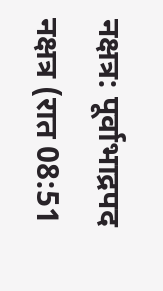नक्षत्र: पूर्वाभाद्रपद नक्षत्र (रात 08:51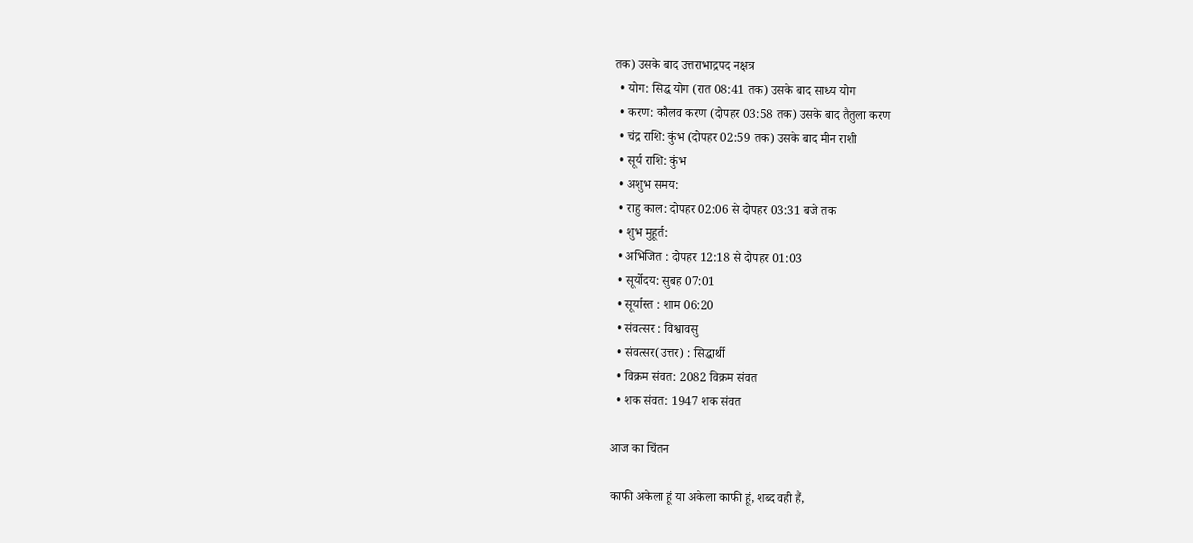तक) उसके बाद उत्तराभाद्रपद नक्षत्र
  • योग: सिद्ध योग (रात 08:41 तक) उसके बाद साध्य योग
  • करण: कौलव करण (दोपहर 03:58 तक) उसके बाद तैतुला करण
  • चंद्र राशि: कुंभ (दोपहर 02:59 तक) उसके बाद मीन राशी
  • सूर्य राशि: कुंभ
  • अशुभ समय:
  • राहु काल: दोपहर 02:06 से दोपहर 03:31 बजे तक
  • शुभ मुहूर्त:
  • अभिजित : दोपहर 12:18 से दोपहर 01:03
  • सूर्योदय: सुबह 07:01
  • सूर्यास्त : शाम 06:20
  • संवत्सर : विश्वावसु
  • संवत्सर(उत्तर) : सिद्धार्थी
  • विक्रम संवत: 2082 विक्रम संवत
  • शक संवत: 1947 शक संवत

आज का चिंतन

काफी अकेला हूं या अकेला काफी हूं, शब्द वही हैं,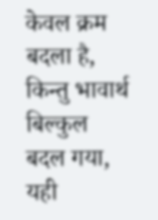केवल क्रम बदला है, किन्तु भावार्थ बिल्कुल बदल गया, यही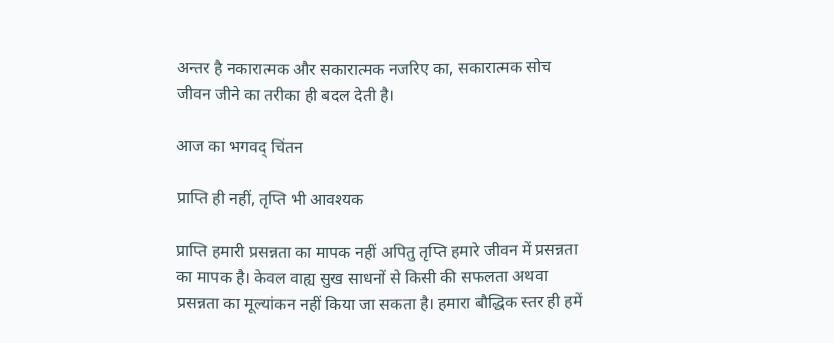अन्तर है नकारात्मक और सकारात्मक नजरिए का, सकारात्मक सोच जीवन जीने का तरीका ही बदल देती है।

आज का भगवद् चिंतन

प्राप्ति ही नहीं, तृप्ति भी आवश्यक

प्राप्ति हमारी प्रसन्नता का मापक नहीं अपितु तृप्ति हमारे जीवन में प्रसन्नता का मापक है। केवल वाह्य सुख साधनों से किसी की सफलता अथवा प्रसन्नता का मूल्यांकन नहीं किया जा सकता है। हमारा बौद्धिक स्तर ही हमें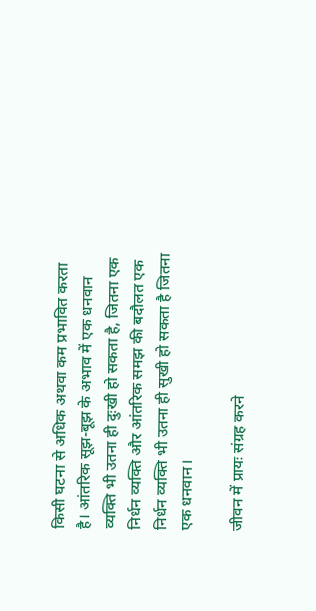किसी घटना से अधिक अथवा कम प्रभावित करता है। आंतरिक सूझ-बूझ के अभाव में एक धनवान व्यक्ति भी उतना ही दुःखी हो सकता है, जितना एक निर्धन व्यक्ति और आंतरिक समझ की बदौलत एक निर्धन व्यक्ति भी उतना ही सुखी हो सकता है जितना एक धनवान।

जीवन में प्रायः संग्रह करने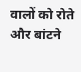वालों को रोते और बांटने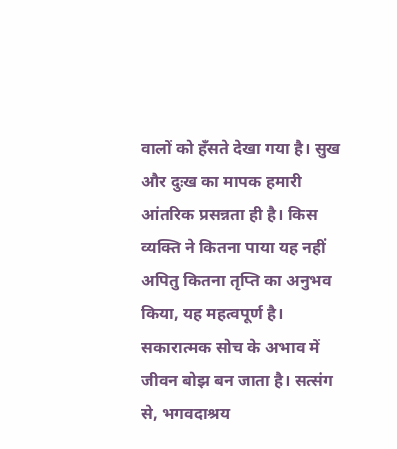वालों को हँसते देखा गया है। सुख और दुःख का मापक हमारी आंतरिक प्रसन्नता ही है। किस व्यक्ति ने कितना पाया यह नहीं अपितु कितना तृप्ति का अनुभव किया, यह महत्वपूर्ण है। सकारात्मक सोच के अभाव में जीवन बोझ बन जाता है। सत्संग से, भगवदाश्रय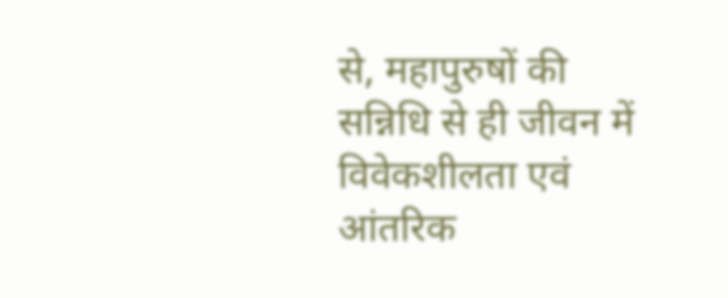से, महापुरुषों की सन्निधि से ही जीवन में विवेकशीलता एवं आंतरिक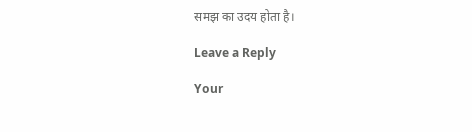समझ का उदय होता है।

Leave a Reply

Your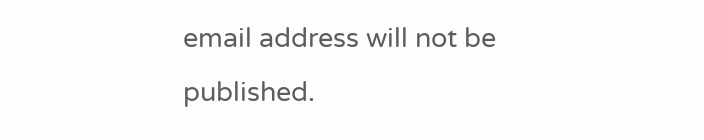email address will not be published.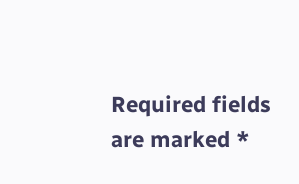Required fields are marked *